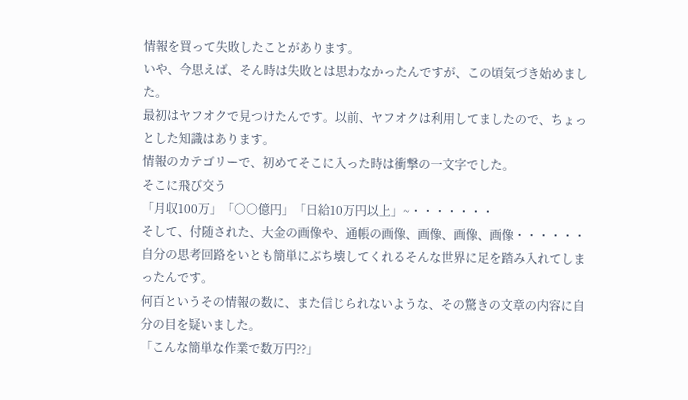情報を買って失敗したことがあります。
いや、今思えば、そん時は失敗とは思わなかったんですが、この頃気づき始めました。
最初はヤフオクで見つけたんです。以前、ヤフオクは利用してましたので、ちょっとした知識はあります。
情報のカテゴリーで、初めてそこに入った時は衝撃の一文字でした。
そこに飛び交う
「月収100万」「○○億円」「日給10万円以上」~・・・・・・・
そして、付随された、大金の画像や、通帳の画像、画像、画像、画像・・・・・・
自分の思考回路をいとも簡単にぶち壊してくれるそんな世界に足を踏み入れてしまったんです。
何百というその情報の数に、また信じられないような、その驚きの文章の内容に自分の目を疑いました。
「こんな簡単な作業で数万円??」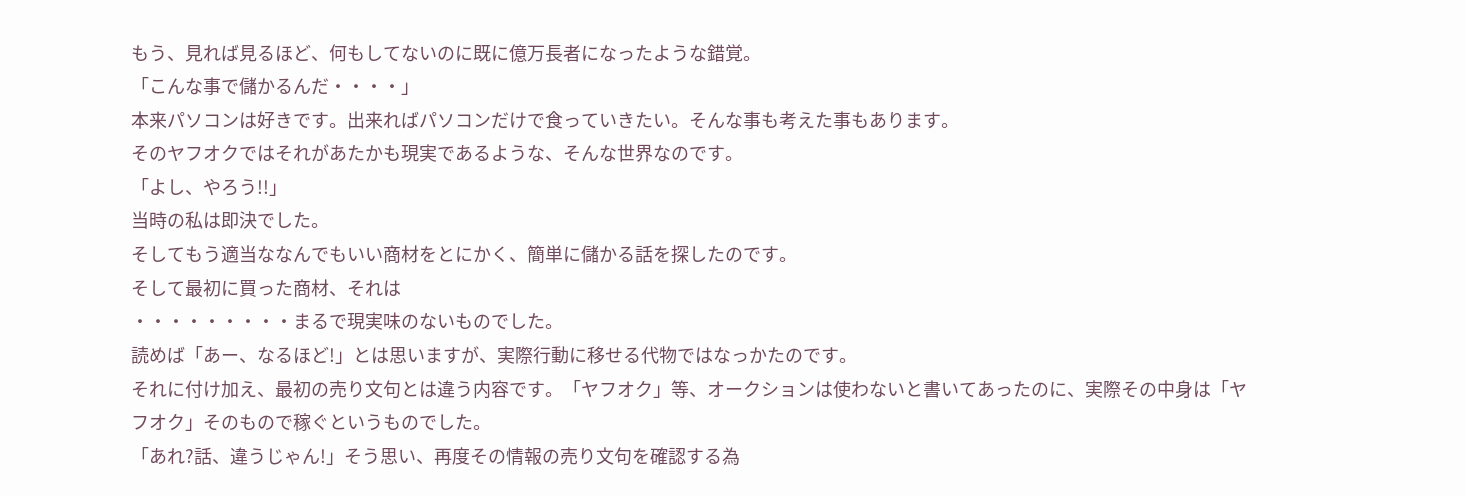もう、見れば見るほど、何もしてないのに既に億万長者になったような錯覚。
「こんな事で儲かるんだ・・・・」
本来パソコンは好きです。出来ればパソコンだけで食っていきたい。そんな事も考えた事もあります。
そのヤフオクではそれがあたかも現実であるような、そんな世界なのです。
「よし、やろう!!」
当時の私は即決でした。
そしてもう適当ななんでもいい商材をとにかく、簡単に儲かる話を探したのです。
そして最初に買った商材、それは
・・・・・・・・・まるで現実味のないものでした。
読めば「あー、なるほど!」とは思いますが、実際行動に移せる代物ではなっかたのです。
それに付け加え、最初の売り文句とは違う内容です。「ヤフオク」等、オークションは使わないと書いてあったのに、実際その中身は「ヤフオク」そのもので稼ぐというものでした。
「あれ?話、違うじゃん!」そう思い、再度その情報の売り文句を確認する為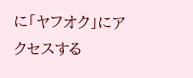に「ヤフオク」にアクセスする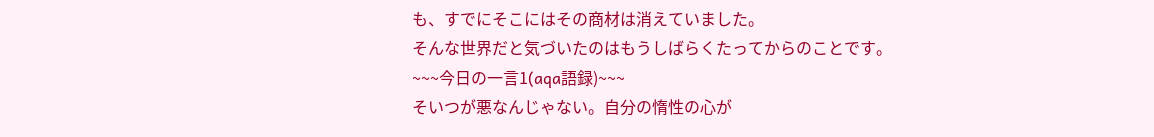も、すでにそこにはその商材は消えていました。
そんな世界だと気づいたのはもうしばらくたってからのことです。
~~~今日の一言1(aqa語録)~~~
そいつが悪なんじゃない。自分の惰性の心が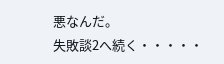悪なんだ。
失敗談2へ続く・・・・・